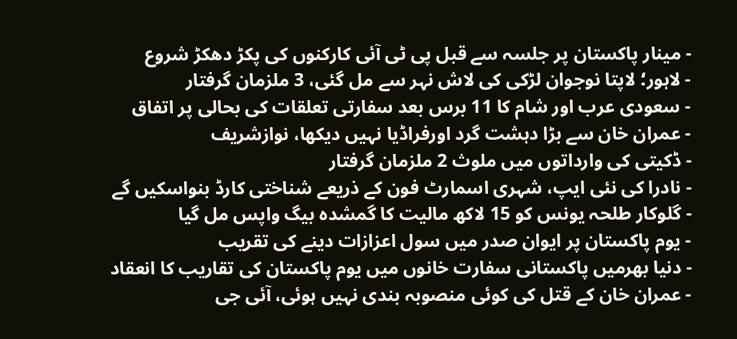- مینار پاکستان پر جلسہ سے قبل پی ٹی آئی کارکنوں کی پکڑ دھکڑ شروع
- لاہور؛ لاپتا نوجوان لڑکی کی لاش نہر سے مل گئی، 3 ملزمان گرفتار
- سعودی عرب اور شام کا 11 برس بعد سفارتی تعلقات کی بحالی پر اتفاق
- عمران خان سے بڑا دہشت گرد اورفراڈیا نہیں دیکھا، نوازشریف
- ڈکیتی کی وارداتوں میں ملوث 2 ملزمان گرفتار
- نادرا کی نئی ایپ، شہری اسمارٹ فون کے ذریعے شناختی کارڈ بنواسکیں گے
- گلوکار طلحہ یونس کو 15 لاکھ مالیت کا گمشدہ بیگ واپس مل گیا
- یوم پاکستان پر ایوان صدر میں سول اعزازات دینے کی تقریب
- دنیا بھرمیں پاکستانی سفارت خانوں میں یوم پاکستان کی تقاریب کا انعقاد
- عمران خان کے قتل کی کوئی منصوبہ بندی نہیں ہوئی، آئی جی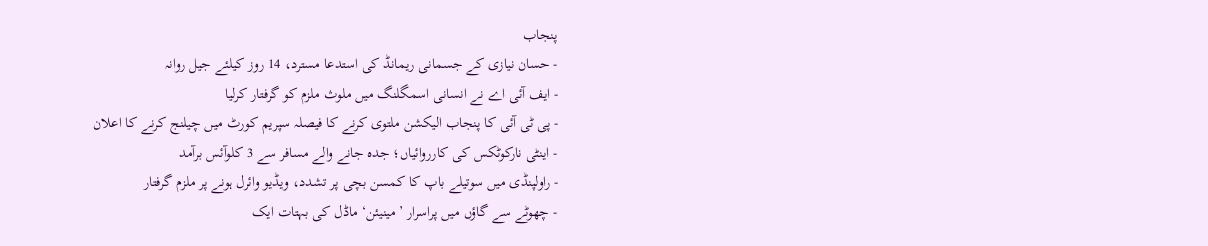پنجاب
- حسان نیازی کے جسمانی ریمانڈ کی استدعا مسترد، 14 روز کیلئے جیل روانہ
- ایف آئی اے نے انسانی اسمگلنگ میں ملوث ملزم کو گرفتار کرلیا
- پی ٹی آئی کا پنجاب الیکشن ملتوی کرنے کا فیصلہ سپریم کورٹ میں چیلنج کرنے کا اعلان
- اینٹی نارکوٹکس کی کارروائیاں؛ جدہ جانے والے مسافر سے 3 کلوآئس برآمد
- راولپنڈی میں سوتیلے باپ کا کمسن بچی پر تشدد، ویڈیو وائرل ہونے پر ملزم گرفتار
- چھوٹے سے گاؤں میں پراسرار ’مینیئن‘ ماڈل کی بہتات ایک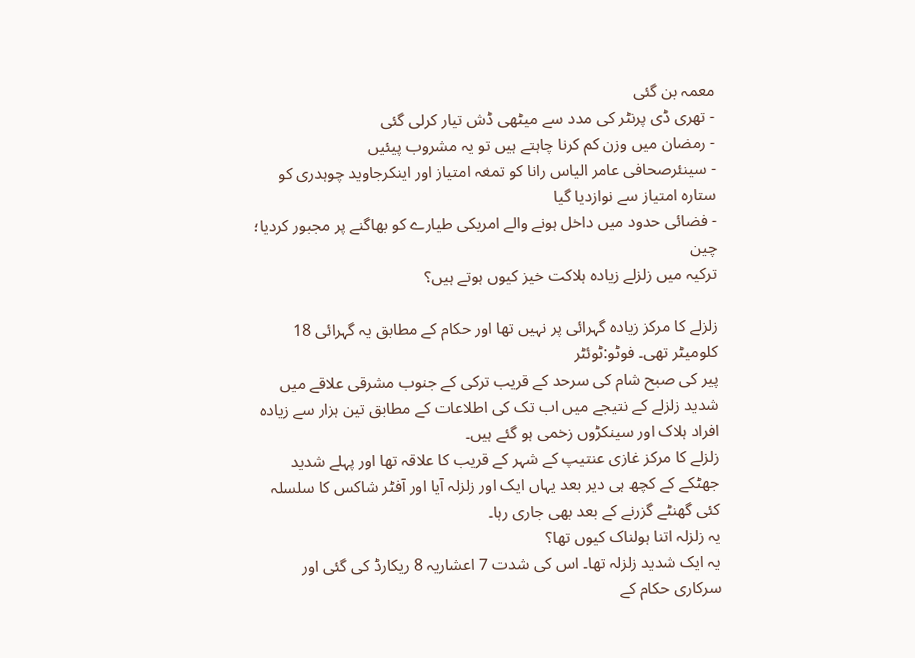معمہ بن گئی
- تھری ڈی پرنٹر کی مدد سے میٹھی ڈش تیار کرلی گئی
- رمضان میں وزن کم کرنا چاہتے ہیں تو یہ مشروب پیئیں
- سینئرصحافی عامر الیاس رانا کو تمغہ امتیاز اور اینکرجاوید چوہدری کو ستارہ امتیاز سے نوازدیا گیا
- فضائی حدود میں داخل ہونے والے امریکی طیارے کو بھاگنے پر مجبور کردیا؛ چین
ترکیہ میں زلزلے زیادہ ہلاکت خیز کیوں ہوتے ہیں؟

زلزلے کا مرکز زیادہ گہرائی پر نہیں تھا اور حکام کے مطابق یہ گہرائی 18 کلومیٹر تھی۔ فوٹو:ٹوئٹر
پیر کی صبح شام کی سرحد کے قریب ترکی کے جنوب مشرقی علاقے میں شدید زلزلے کے نتیجے میں اب تک کی اطلاعات کے مطابق تین ہزار سے زیادہ افراد ہلاک اور سینکڑوں زخمی ہو گئے ہیں۔
زلزلے کا مرکز غازی عنتیپ کے شہر کے قریب کا علاقہ تھا اور پہلے شدید جھٹکے کے کچھ ہی دیر بعد یہاں ایک اور زلزلہ آیا اور آفٹر شاکس کا سلسلہ کئی گھنٹے گزرنے کے بعد بھی جاری رہا۔
یہ زلزلہ اتنا ہولناک کیوں تھا؟
یہ ایک شدید زلزلہ تھا۔ اس کی شدت 7 اعشاریہ 8 ریکارڈ کی گئی اور سرکاری حکام کے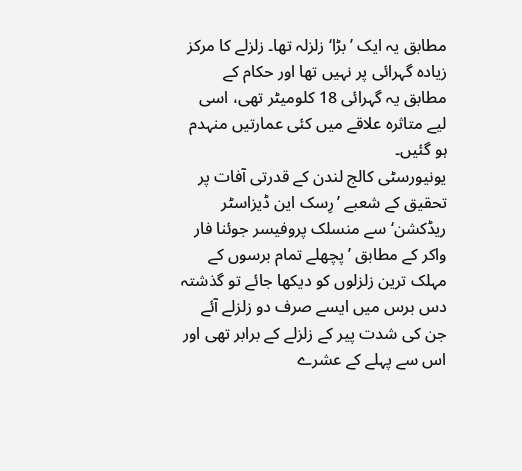مطابق یہ ایک ’بڑا‘ زلزلہ تھا۔ زلزلے کا مرکز زیادہ گہرائی پر نہیں تھا اور حکام کے مطابق یہ گہرائی 18 کلومیٹر تھی، اسی لیے متاثرہ علاقے میں کئی عمارتیں منہدم ہو گئیں۔
یونیورسٹی کالج لندن کے قدرتی آفات پر تحقیق کے شعبے ’رِسک این ڈیزاسٹر ریڈکشن‘ سے منسلک پروفیسر جوئنا فار واکر کے مطابق ’پچھلے تمام برسوں کے مہلک ترین زلزلوں کو دیکھا جائے تو گذشتہ دس برس میں ایسے صرف دو زلزلے آئے جن کی شدت پیر کے زلزلے کے برابر تھی اور اس سے پہلے کے عشرے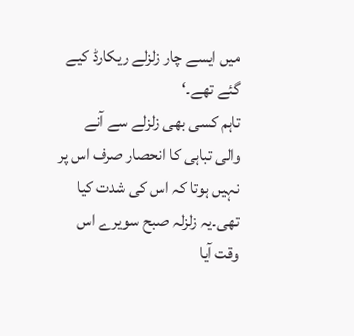میں ایسے چار زلزلے ریکارڈ کیے گئے تھے۔‘
تاہم کسی بھی زلزلے سے آنے والی تباہی کا انحصار صرف اس پر نہیں ہوتا کہ اس کی شدت کیا تھی۔یہ زلزلہ صبح سویرے اس وقت آیا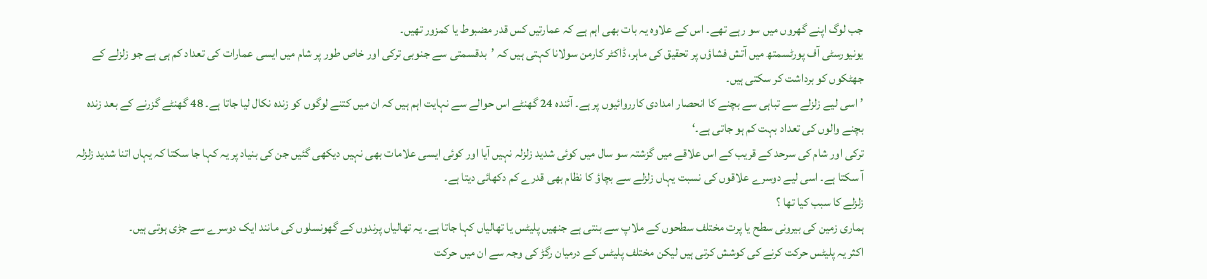جب لوگ اپنے گھروں میں سو رہے تھے۔ اس کے علاوہ یہ بات بھی اہم ہے کہ عمارتیں کس قدر مضبوط یا کمزور تھیں۔
یونیورسٹی آف پورٹسمتھ میں آتش فشاؤں پر تحقیق کی ماہر، ڈاکٹر کارمن سولانا کہتی ہیں کہ ’بدقسمتی سے جنوبی ترکی اور خاص طور پر شام میں ایسی عمارات کی تعداد کم ہی ہے جو زلزلے کے جھٹکوں کو برداشت کر سکتی ہیں۔
’ اسی لیے زلزلے سے تباہی سے بچنے کا انحصار امدادی کارروائیوں پر ہے۔ آئندہ 24 گھنٹے اس حوالے سے نہایت اہم ہیں کہ ان میں کتنے لوگوں کو زندہ نکال لیا جاتا ہے۔ 48 گھنٹے گزرنے کے بعد زندہ بچنے والوں کی تعداد بہت کم ہو جاتی ہے۔‘
ترکی اور شام کی سرحد کے قریب کے اس علاقے میں گزشتہ سو سال میں کوئی شدید زلزلہ نہیں آیا اور کوئی ایسی علامات بھی نہیں دیکھی گئیں جن کی بنیاد پر یہ کہا جا سکتا کہ یہاں اتنا شدید زلزلہ آ سکتا ہے۔ اسی لیے دوسرے علاقوں کی نسبت یہاں زلزلے سے بچاؤ کا نظام بھی قدرے کم دکھائی دیتا ہے۔
زلزلے کا سبب کیا تھا ؟
ہماری زمین کی بیرونی سطح یا پرت مختلف سطحوں کے ملاپ سے بنتی ہے جنھیں پلیٹس یا تھالیاں کہا جاتا ہے۔ یہ تھالیاں پرندوں کے گھونسلوں کی مانند ایک دوسرے سے جڑی ہوتی ہیں۔
اکثر یہ پلیٹس حرکت کرنے کی کوشش کرتی ہیں لیکن مختلف پلیٹس کے درمیان رگڑ کی وجہ سے ان میں حرکت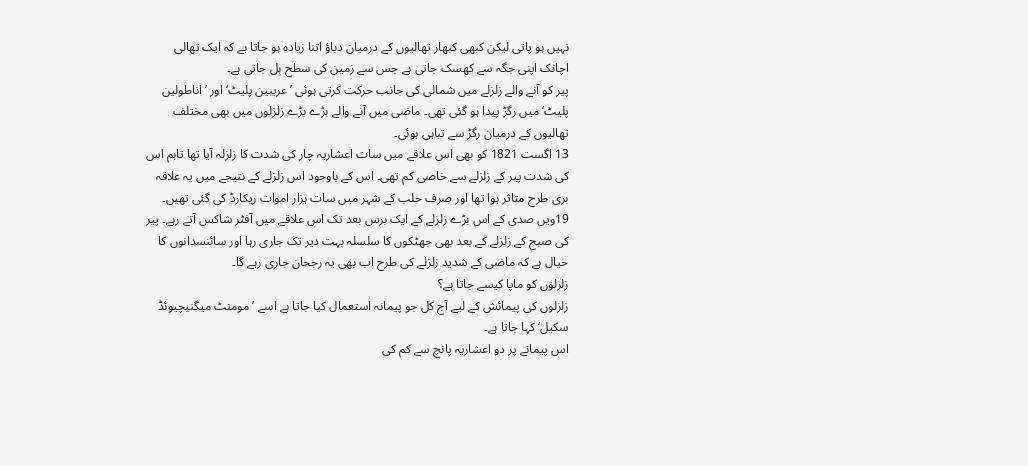نہیں ہو پاتی لیکن کبھی کبھار تھالیوں کے درمیان دباؤ اتنا زیادہ ہو جاتا ہے کہ ایک تھالی اچانک اپنی جگہ سے کھسک جاتی ہے جس سے زمین کی سطح ہِل جاتی ہے۔
پیر کو آنے والے زلزلے میں شمالی کی جانب حرکت کرتی ہوئی ’عریبین پلیٹ‘ اور ’اناطولین پلیٹ‘ میں رگڑ پیدا ہو گئی تھی۔ ماضی میں آنے والے بڑے بڑے زلزلوں میں بھی مختلف تھالیوں کے درمیان رگڑ سے تباہی ہوئی۔
13 اگست 1821 کو بھی اس علاقے میں سات اعشاریہ چار کی شدت کا زلزلہ آیا تھا تاہم اس کی شدت پیر کے زلزلے سے خاصی کم تھی۔ اس کے باوجود اس زلزلے کے نتیجے میں یہ علاقہ بری طرح متاثر ہوا تھا اور صرف حلب کے شہر میں سات ہزار اموات ریکارڈ کی گئی تھیں۔
19ویں صدی کے اس بڑے زلزلے کے ایک برس بعد تک اس علاقے میں آفٹر شاکس آتے رہے۔ پیر کی صبح کے زلزلے کے بعد بھی جھٹکوں کا سلسلہ بہت دیر تک جاری رہا اور سائنسدانوں کا خیال ہے کہ ماضی کے شدید زلزلے کی طرح اب بھی یہ رجحان جاری رہے گا۔
زلزلوں کو ماپا کیسے جاتا ہے؟
زلزلوں کی پیمائش کے لیے آج کل جو پیمانہ استعمال کیا جاتا ہے اسے ’مومنٹ میگنیچیوئڈ سکیل‘ کہا جاتا ہے۔
اس پیمانے پر دو اعشاریہ پانچ سے کم کی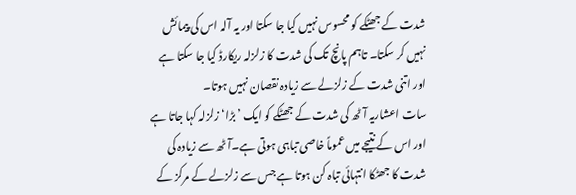شدت کے جھٹکے کو محسوس نہیں کیا جا سکتا اور یہ آلہ اس کی پیمائش نہیں کر سکتا۔ تاہم پانچ تک کی شدت کا زلزلہ ریکارڈ کیا جا سکتا ہے اور اتنی شدت کے زلزلے سے زیادہ نقصان نہیں ہوتا۔
سات اعشاریہ آٹھ کی شدت کے جھٹکے کو ایک ’بڑا‘ زلزلہ کہا جاتا ہے اور اس کے نتیجے میں عموماً خاصی تباہی ہوتی ہے۔آٹھ سے زیادہ کی شدت کا جھٹکا انتہائی تباہ کن ہوتا ہے جس سے زلزلے کے مرکز کے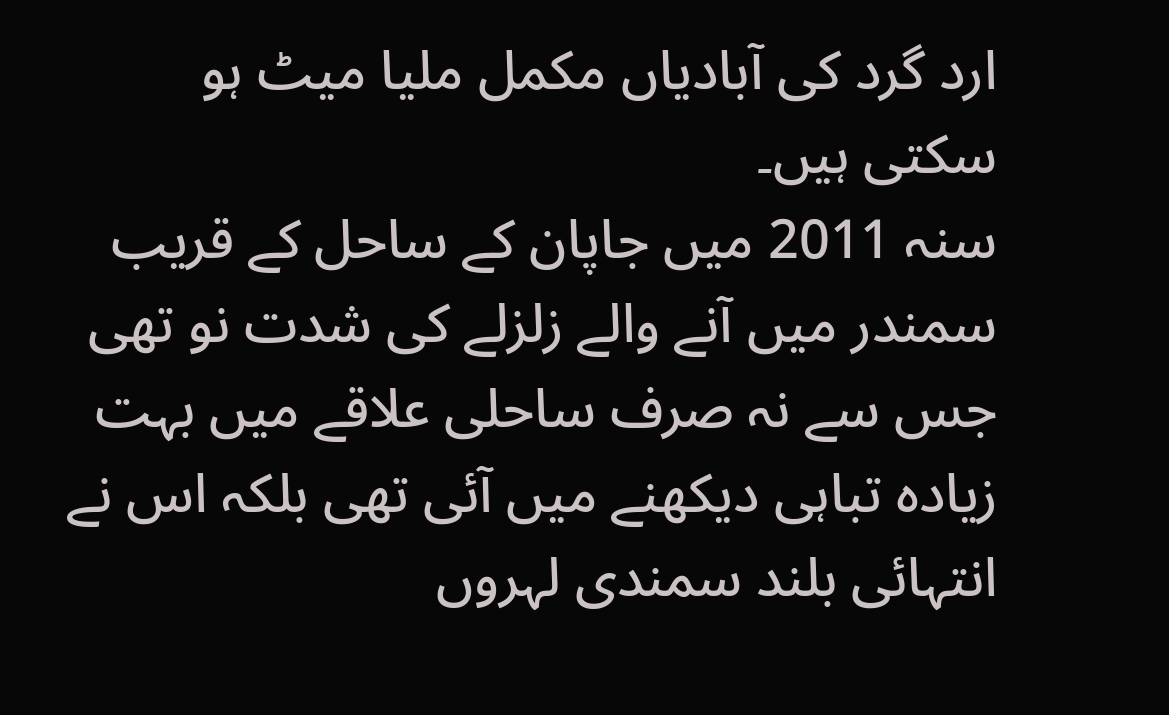ارد گرد کی آبادیاں مکمل ملیا میٹ ہو سکتی ہیں۔
سنہ 2011 میں جاپان کے ساحل کے قریب سمندر میں آنے والے زلزلے کی شدت نو تھی جس سے نہ صرف ساحلی علاقے میں بہت زیادہ تباہی دیکھنے میں آئی تھی بلکہ اس نے انتہائی بلند سمندی لہروں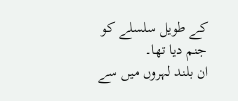کے طویل سلسلے کو جنم دیا تھا۔
ان بلند لہروں میں سے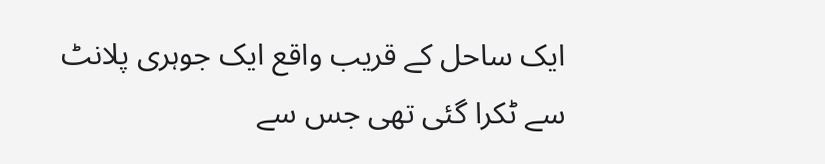ایک ساحل کے قریب واقع ایک جوہری پلانٹ سے ٹکرا گئی تھی جس سے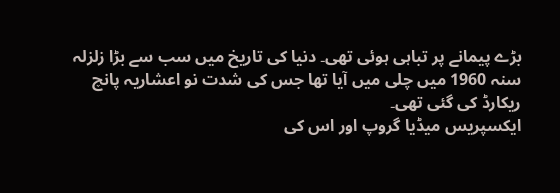بڑے پیمانے پر تباہی ہوئی تھی۔ دنیا کی تاریخ میں سب سے بڑا زلزلہ سنہ 1960 میں چلی میں آیا تھا جس کی شدت نو اعشاریہ پانچ ریکارڈ کی گئی تھی۔
ایکسپریس میڈیا گروپ اور اس کی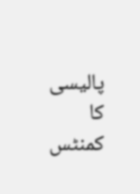پالیسی کا کمنٹس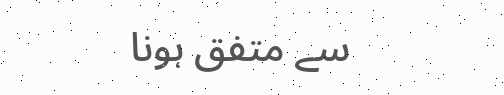سے متفق ہونا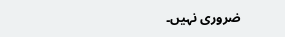ضروری نہیں۔